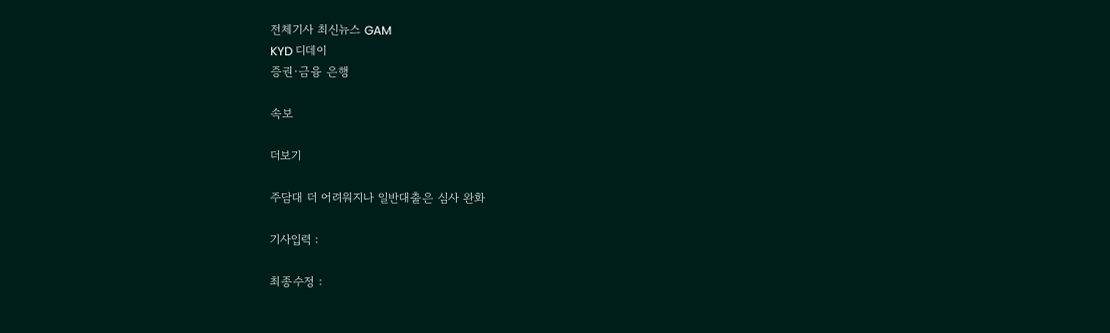전체기사 최신뉴스 GAM
KYD 디데이
증권·금융 은행

속보

더보기

주담대 더 어려워지나 일반대출은 심사 완화

기사입력 :

최종수정 :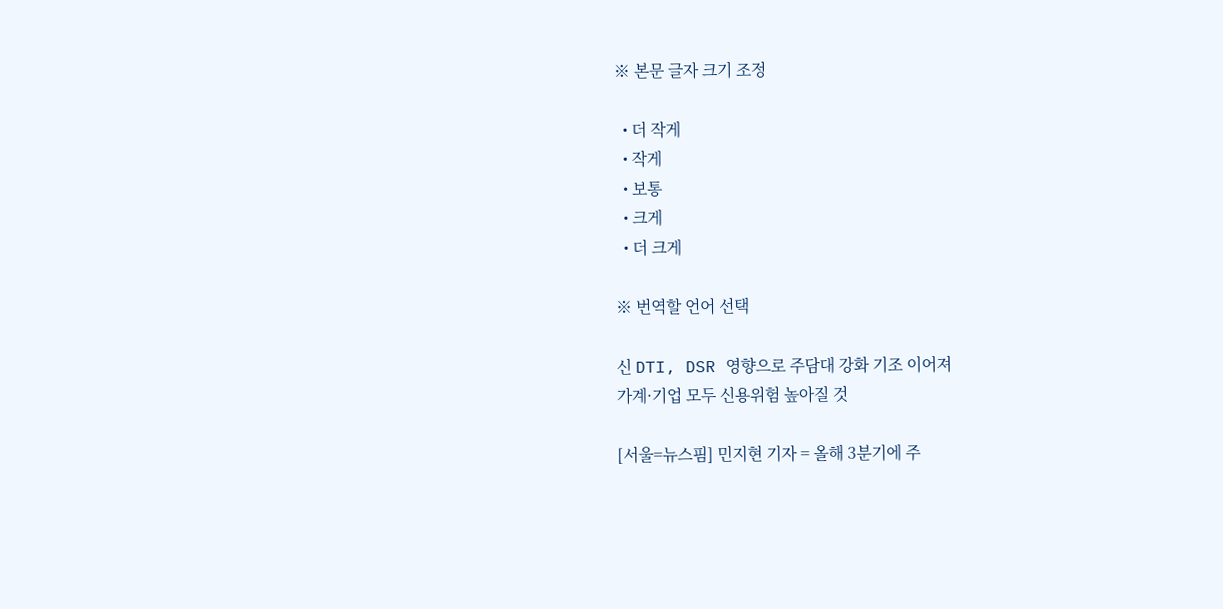※ 본문 글자 크기 조정

  • 더 작게
  • 작게
  • 보통
  • 크게
  • 더 크게

※ 번역할 언어 선택

신 DTI, DSR 영향으로 주담대 강화 기조 이어져
가계·기업 모두 신용위험 높아질 것

[서울=뉴스핌] 민지현 기자 = 올해 3분기에 주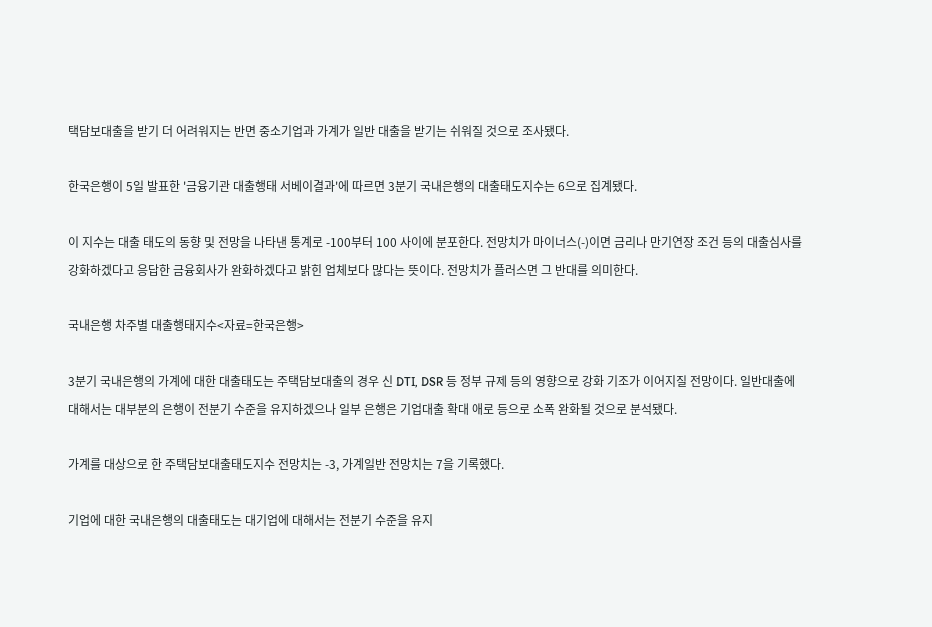택담보대출을 받기 더 어려워지는 반면 중소기업과 가계가 일반 대출을 받기는 쉬워질 것으로 조사됐다.

한국은행이 5일 발표한 '금융기관 대출행태 서베이결과'에 따르면 3분기 국내은행의 대출태도지수는 6으로 집계됐다.

이 지수는 대출 태도의 동향 및 전망을 나타낸 통계로 -100부터 100 사이에 분포한다. 전망치가 마이너스(-)이면 금리나 만기연장 조건 등의 대출심사를 강화하겠다고 응답한 금융회사가 완화하겠다고 밝힌 업체보다 많다는 뜻이다. 전망치가 플러스면 그 반대를 의미한다.

국내은행 차주별 대출행태지수<자료=한국은행>

3분기 국내은행의 가계에 대한 대출태도는 주택담보대출의 경우 신 DTI, DSR 등 정부 규제 등의 영향으로 강화 기조가 이어지질 전망이다. 일반대출에 대해서는 대부분의 은행이 전분기 수준을 유지하겠으나 일부 은행은 기업대출 확대 애로 등으로 소폭 완화될 것으로 분석됐다.

가계를 대상으로 한 주택담보대출태도지수 전망치는 -3, 가계일반 전망치는 7을 기록했다.

기업에 대한 국내은행의 대출태도는 대기업에 대해서는 전분기 수준을 유지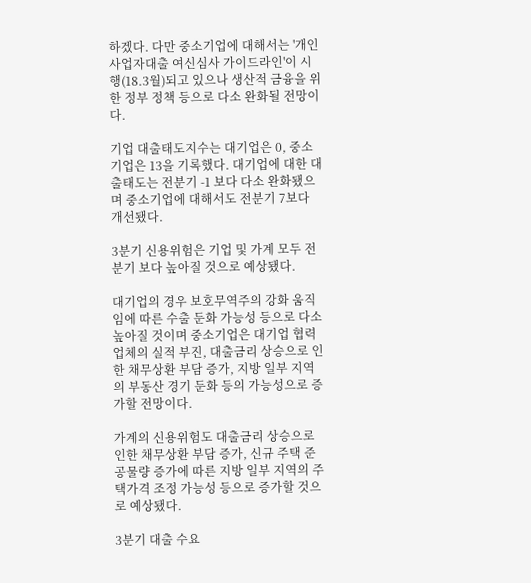하겠다. 다만 중소기업에 대해서는 '개인사업자대출 여신심사 가이드라인'이 시행(18.3월)되고 있으나 생산적 금융을 위한 정부 정책 등으로 다소 완화될 전망이다.

기업 대출태도지수는 대기업은 0, 중소기업은 13을 기록했다. 대기업에 대한 대출태도는 전분기 -1 보다 다소 완화됐으며 중소기업에 대해서도 전분기 7보다 개선됐다.

3분기 신용위험은 기업 및 가계 모두 전분기 보다 높아질 것으로 예상됐다.

대기업의 경우 보호무역주의 강화 움직임에 따른 수출 둔화 가능성 등으로 다소 높아질 것이며 중소기업은 대기업 협력업체의 실적 부진, 대출금리 상승으로 인한 채무상환 부담 증가, 지방 일부 지역의 부동산 경기 둔화 등의 가능성으로 증가할 전망이다.

가계의 신용위험도 대출금리 상승으로 인한 채무상환 부담 증가, 신규 주택 준공물량 증가에 따른 지방 일부 지역의 주택가격 조정 가능성 등으로 증가할 것으로 예상됐다.

3분기 대출 수요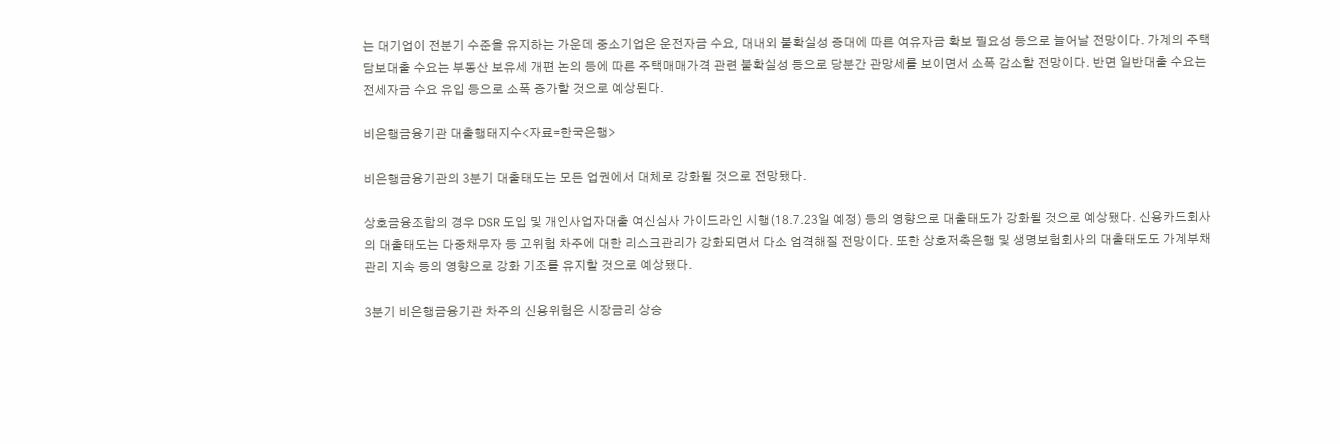는 대기업이 전분기 수준을 유지하는 가운데 중소기업은 운전자금 수요, 대내외 불확실성 증대에 따른 여유자금 확보 필요성 등으로 늘어날 전망이다. 가계의 주택담보대출 수요는 부동산 보유세 개편 논의 등에 따른 주택매매가격 관련 불확실성 등으로 당분간 관망세를 보이면서 소폭 감소할 전망이다. 반면 일반대출 수요는 전세자금 수요 유입 등으로 소폭 증가할 것으로 예상된다.

비은행금융기관 대출행태지수<자료=한국은행>

비은행금융기관의 3분기 대출태도는 모든 업권에서 대체로 강화될 것으로 전망됐다.

상호금융조합의 경우 DSR 도입 및 개인사업자대출 여신심사 가이드라인 시행(18.7.23일 예정) 등의 영향으로 대출태도가 강화될 것으로 예상됐다. 신용카드회사의 대출태도는 다중채무자 등 고위험 차주에 대한 리스크관리가 강화되면서 다소 엄격해질 전망이다. 또한 상호저축은행 및 생명보험회사의 대출태도도 가계부채 관리 지속 등의 영향으로 강화 기조를 유지할 것으로 예상됐다.

3분기 비은행금융기관 차주의 신용위험은 시장금리 상승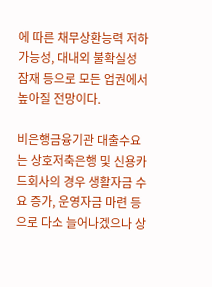에 따른 채무상환능력 저하 가능성, 대내외 불확실성 잠재 등으로 모든 업권에서 높아질 전망이다.

비은행금융기관 대출수요는 상호저축은행 및 신용카드회사의 경우 생활자금 수요 증가, 운영자금 마련 등으로 다소 늘어나겠으나 상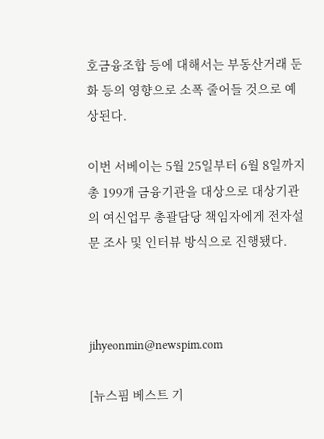호금융조합 등에 대해서는 부동산거래 둔화 등의 영향으로 소폭 줄어들 것으로 예상된다.

이번 서베이는 5월 25일부터 6월 8일까지 총 199개 금융기관을 대상으로 대상기관의 여신업무 총괄담당 책임자에게 전자설문 조사 및 인터뷰 방식으로 진행됐다.



jihyeonmin@newspim.com

[뉴스핌 베스트 기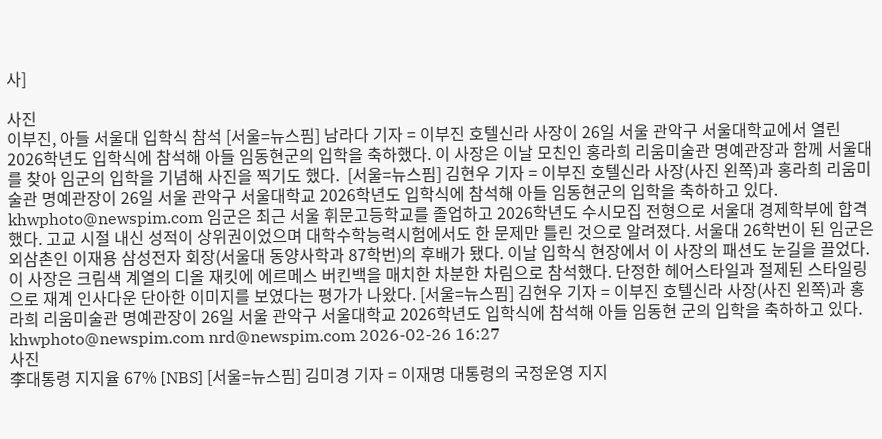사]

사진
이부진, 아들 서울대 입학식 참석 [서울=뉴스핌] 남라다 기자 = 이부진 호텔신라 사장이 26일 서울 관악구 서울대학교에서 열린 2026학년도 입학식에 참석해 아들 임동현군의 입학을 축하했다. 이 사장은 이날 모친인 홍라희 리움미술관 명예관장과 함께 서울대를 찾아 임군의 입학을 기념해 사진을 찍기도 했다.  [서울=뉴스핌] 김현우 기자 = 이부진 호텔신라 사장(사진 왼쪽)과 홍라희 리움미술관 명예관장이 26일 서울 관악구 서울대학교 2026학년도 입학식에 참석해 아들 임동현군의 입학을 축하하고 있다.  khwphoto@newspim.com 임군은 최근 서울 휘문고등학교를 졸업하고 2026학년도 수시모집 전형으로 서울대 경제학부에 합격했다. 고교 시절 내신 성적이 상위권이었으며 대학수학능력시험에서도 한 문제만 틀린 것으로 알려졌다. 서울대 26학번이 된 임군은 외삼촌인 이재용 삼성전자 회장(서울대 동양사학과 87학번)의 후배가 됐다. 이날 입학식 현장에서 이 사장의 패션도 눈길을 끌었다. 이 사장은 크림색 계열의 디올 재킷에 에르메스 버킨백을 매치한 차분한 차림으로 참석했다. 단정한 헤어스타일과 절제된 스타일링으로 재계 인사다운 단아한 이미지를 보였다는 평가가 나왔다. [서울=뉴스핌] 김현우 기자 = 이부진 호텔신라 사장(사진 왼쪽)과 홍라희 리움미술관 명예관장이 26일 서울 관악구 서울대학교 2026학년도 입학식에 참석해 아들 임동현 군의 입학을 축하하고 있다. khwphoto@newspim.com nrd@newspim.com 2026-02-26 16:27
사진
李대통령 지지율 67% [NBS] [서울=뉴스핌] 김미경 기자 = 이재명 대통령의 국정운영 지지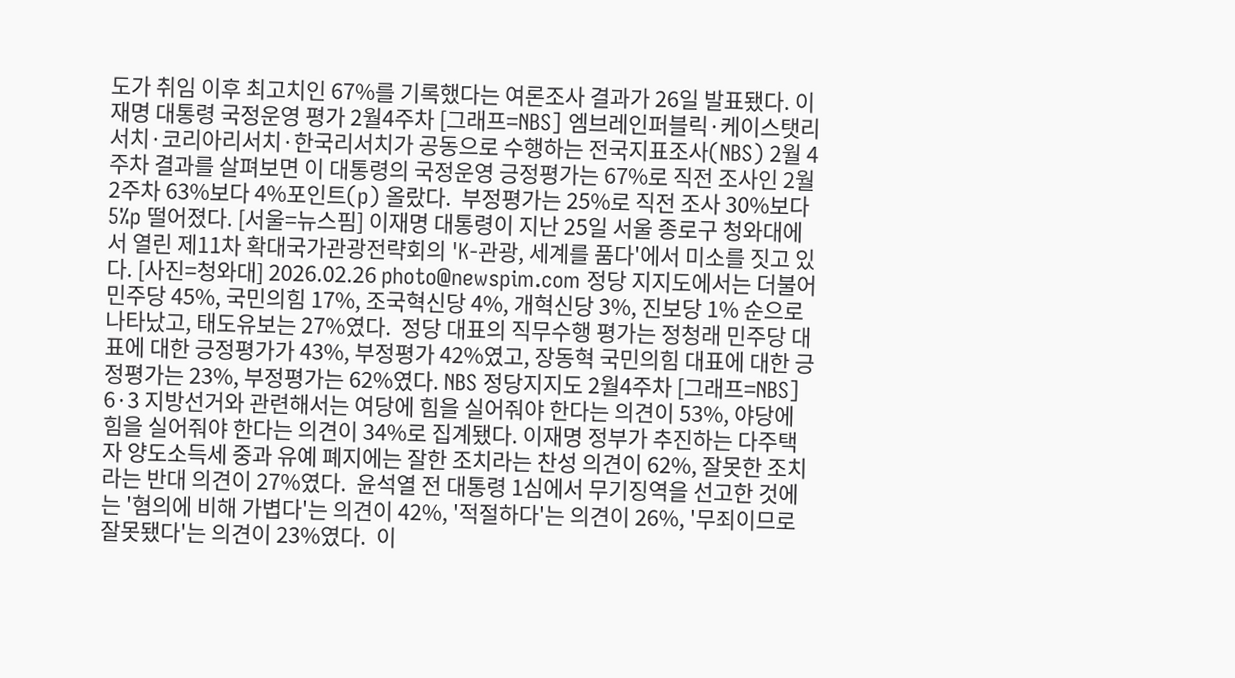도가 취임 이후 최고치인 67%를 기록했다는 여론조사 결과가 26일 발표됐다. 이재명 대통령 국정운영 평가 2월4주차 [그래프=NBS] 엠브레인퍼블릭·케이스탯리서치·코리아리서치·한국리서치가 공동으로 수행하는 전국지표조사(NBS) 2월 4주차 결과를 살펴보면 이 대통령의 국정운영 긍정평가는 67%로 직전 조사인 2월 2주차 63%보다 4%포인트(p) 올랐다.  부정평가는 25%로 직전 조사 30%보다 5%p 떨어졌다. [서울=뉴스핌] 이재명 대통령이 지난 25일 서울 종로구 청와대에서 열린 제11차 확대국가관광전략회의 'K-관광, 세계를 품다'에서 미소를 짓고 있다. [사진=청와대] 2026.02.26 photo@newspim.com 정당 지지도에서는 더불어민주당 45%, 국민의힘 17%, 조국혁신당 4%, 개혁신당 3%, 진보당 1% 순으로 나타났고, 태도유보는 27%였다.  정당 대표의 직무수행 평가는 정청래 민주당 대표에 대한 긍정평가가 43%, 부정평가 42%였고, 장동혁 국민의힘 대표에 대한 긍정평가는 23%, 부정평가는 62%였다. NBS 정당지지도 2월4주차 [그래프=NBS] 6·3 지방선거와 관련해서는 여당에 힘을 실어줘야 한다는 의견이 53%, 야당에 힘을 실어줘야 한다는 의견이 34%로 집계됐다. 이재명 정부가 추진하는 다주택자 양도소득세 중과 유예 폐지에는 잘한 조치라는 찬성 의견이 62%, 잘못한 조치라는 반대 의견이 27%였다.  윤석열 전 대통령 1심에서 무기징역을 선고한 것에는 '혐의에 비해 가볍다'는 의견이 42%, '적절하다'는 의견이 26%, '무죄이므로 잘못됐다'는 의견이 23%였다.  이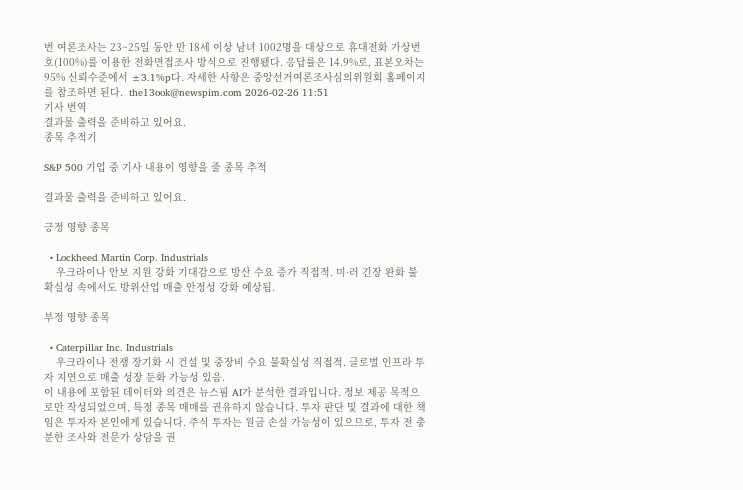번 여론조사는 23~25일 동안 만 18세 이상 남녀 1002명을 대상으로 휴대전화 가상번호(100%)를 이용한 전화면접조사 방식으로 진행됐다. 응답률은 14.9%로, 표본오차는 95% 신뢰수준에서 ±3.1%p다. 자세한 사항은 중앙선거여론조사심의위원회 홈페이지를 참조하면 된다.  the13ook@newspim.com 2026-02-26 11:51
기사 번역
결과물 출력을 준비하고 있어요.
종목 추적기

S&P 500 기업 중 기사 내용이 영향을 줄 종목 추적

결과물 출력을 준비하고 있어요.

긍정 영향 종목

  • Lockheed Martin Corp. Industrials
    우크라이나 안보 지원 강화 기대감으로 방산 수요 증가 직접적. 미·러 긴장 완화 불확실성 속에서도 방위산업 매출 안정성 강화 예상됨.

부정 영향 종목

  • Caterpillar Inc. Industrials
    우크라이나 전쟁 장기화 시 건설 및 중장비 수요 불확실성 직접적. 글로벌 인프라 투자 지연으로 매출 성장 둔화 가능성 있음.
이 내용에 포함된 데이터와 의견은 뉴스핌 AI가 분석한 결과입니다. 정보 제공 목적으로만 작성되었으며, 특정 종목 매매를 권유하지 않습니다. 투자 판단 및 결과에 대한 책임은 투자자 본인에게 있습니다. 주식 투자는 원금 손실 가능성이 있으므로, 투자 전 충분한 조사와 전문가 상담을 권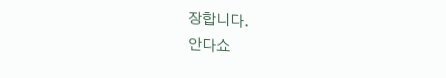장합니다.
안다쇼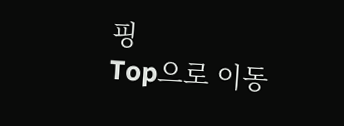핑
Top으로 이동